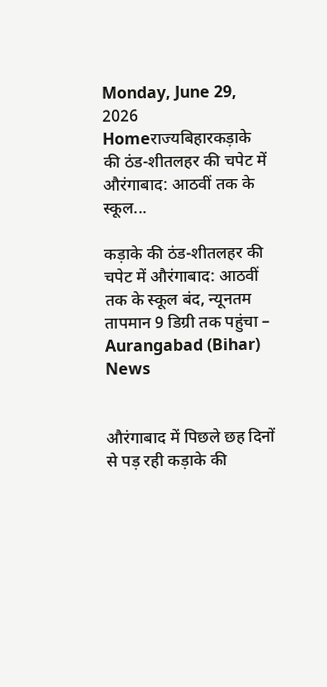Monday, June 29, 2026
Homeराज्यबिहारकड़ाके की ठंड-शीतलहर की चपेट में औरंगाबाद: आठवीं तक के स्कूल...

कड़ाके की ठंड-शीतलहर की चपेट में औरंगाबाद: आठवीं तक के स्कूल बंद, न्यूनतम तापमान 9 डिग्री तक पहुंचा – Aurangabad (Bihar) News


औरंगाबाद में पिछले छह दिनों से पड़ रही कड़ाके की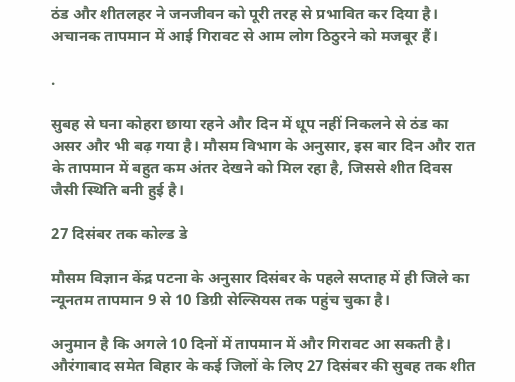ठंड और शीतलहर ने जनजीवन को पूरी तरह से प्रभावित कर दिया है। अचानक तापमान में आई गिरावट से आम लोग ठिठुरने को मजबूर हैं।

.

सुबह से घना कोहरा छाया रहने और दिन में धूप नहीं निकलने से ठंड का असर और भी बढ़ गया है। मौसम विभाग के अनुसार, इस बार दिन और रात के तापमान में बहुत कम अंतर देखने को मिल रहा है, जिससे शीत दिवस जैसी स्थिति बनी हुई है।

27 दिसंबर तक कोल्ड डे

मौसम विज्ञान केंद्र पटना के अनुसार दिसंबर के पहले सप्ताह में ही जिले का न्यूनतम तापमान 9 से 10 डिग्री सेल्सियस तक पहुंच चुका है।

अनुमान है कि अगले 10 दिनों में तापमान में और गिरावट आ सकती है। औरंगाबाद समेत बिहार के कई जिलों के लिए 27 दिसंबर की सुबह तक शीत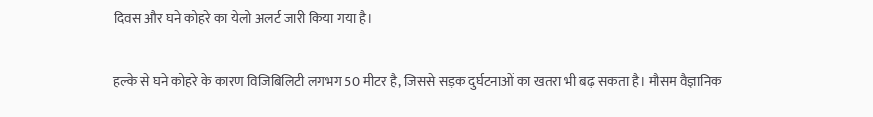दिवस और घने कोहरे का येलो अलर्ट जारी किया गया है।

हल्के से घने कोहरे के कारण विजिबिलिटी लगभग 50 मीटर है, जिससे सड़क दुर्घटनाओं का खतरा भी बढ़ सकता है। मौसम वैज्ञानिक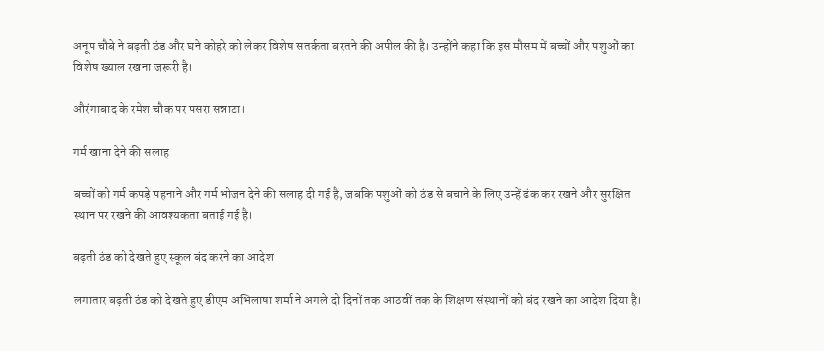अनूप चौबे ने बढ़ती ठंड और घने कोहरे को लेकर विशेष सतर्कता बरतने की अपील की है। उन्होंने कहा कि इस मौसम में बच्चों और पशुओं का विशेष ख्याल रखना जरूरी है।

औरंगाबाद के रमेश चौक पर पसरा सन्नाटा।

गर्म खाना देने की सलाह

बच्चों को गर्म कपड़े पहनाने और गर्म भोजन देने की सलाह दी गई है, जबकि पशुओं को ठंड से बचाने के लिए उन्हें ढंक कर रखने और सुरक्षित स्थान पर रखने की आवश्यकता बताई गई है।

बढ़ती ठंड को देखते हुए स्कूल बंद करने का आदेश

लगातार बढ़ती ठंड को देखते हुए डीएम अभिलाषा शर्मा ने अगले दो दिनों तक आठवीं तक के शिक्षण संस्थानों को बंद रखने का आदेश दिया है।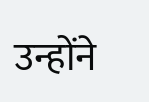उन्होंने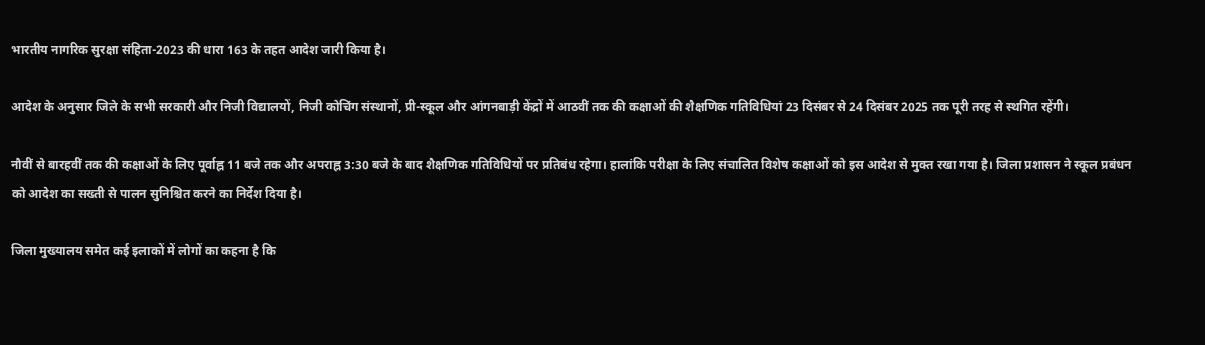भारतीय नागरिक सुरक्षा संहिता-2023 की धारा 163 के तहत आदेश जारी किया है।

आदेश के अनुसार जिले के सभी सरकारी और निजी विद्यालयों, निजी कोचिंग संस्थानों, प्री-स्कूल और आंगनबाड़ी केंद्रों में आठवीं तक की कक्षाओं की शैक्षणिक गतिविधियां 23 दिसंबर से 24 दिसंबर 2025 तक पूरी तरह से स्थगित रहेंगी।

नौवीं से बारहवीं तक की कक्षाओं के लिए पूर्वाह्न 11 बजे तक और अपराह्न 3:30 बजे के बाद शैक्षणिक गतिविधियों पर प्रतिबंध रहेगा। हालांकि परीक्षा के लिए संचालित विशेष कक्षाओं को इस आदेश से मुक्त रखा गया है। जिला प्रशासन ने स्कूल प्रबंधन को आदेश का सख्ती से पालन सुनिश्चित करने का निर्देश दिया है।

जिला मुख्यालय समेत कई इलाकों में लोगों का कहना है कि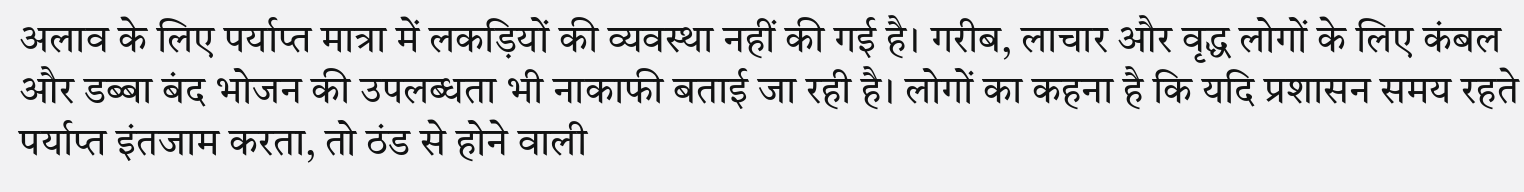अलाव के लिए पर्याप्त मात्रा में लकड़ियों की व्यवस्था नहीं की गई है। गरीब, लाचार और वृद्ध लोगों के लिए कंबल और डब्बा बंद भोजन की उपलब्धता भी नाकाफी बताई जा रही है। लोगों का कहना है कि यदि प्रशासन समय रहते पर्याप्त इंतजाम करता, तो ठंड से होने वाली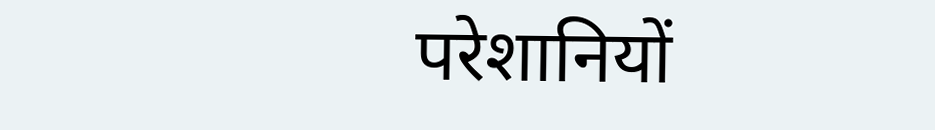परेशानियों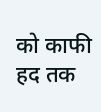को काफी हद तक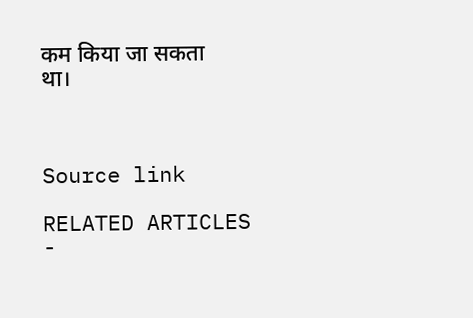कम किया जा सकता था।



Source link

RELATED ARTICLES
-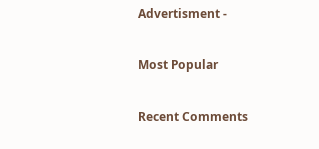Advertisment -

Most Popular

Recent Comments